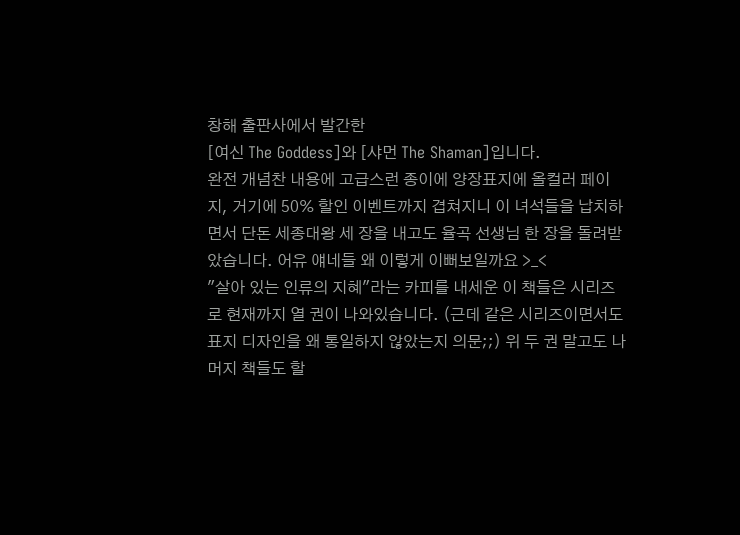창해 출판사에서 발간한
[여신 The Goddess]와 [샤먼 The Shaman]입니다.
완전 개념찬 내용에 고급스런 종이에 양장표지에 올컬러 페이지, 거기에 50% 할인 이벤트까지 겹쳐지니 이 녀석들을 납치하면서 단돈 세종대왕 세 장을 내고도 율곡 선생님 한 장을 돌려받았습니다. 어유 얘네들 왜 이렇게 이뻐보일까요 >_<
"살아 있는 인류의 지혜"라는 카피를 내세운 이 책들은 시리즈로 현재까지 열 권이 나와있습니다. (근데 같은 시리즈이면서도 표지 디자인을 왜 통일하지 않았는지 의문;;) 위 두 권 말고도 나머지 책들도 할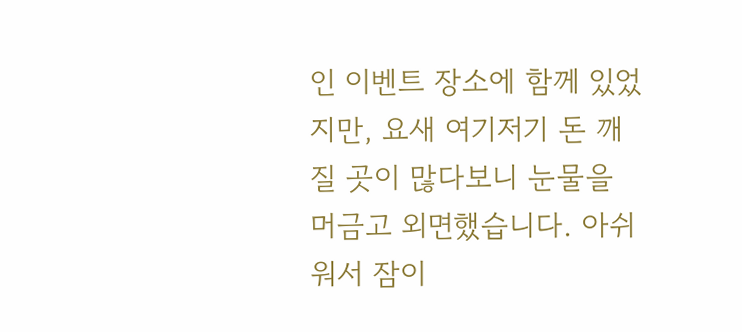인 이벤트 장소에 함께 있었지만, 요새 여기저기 돈 깨질 곳이 많다보니 눈물을 머금고 외면했습니다. 아쉬워서 잠이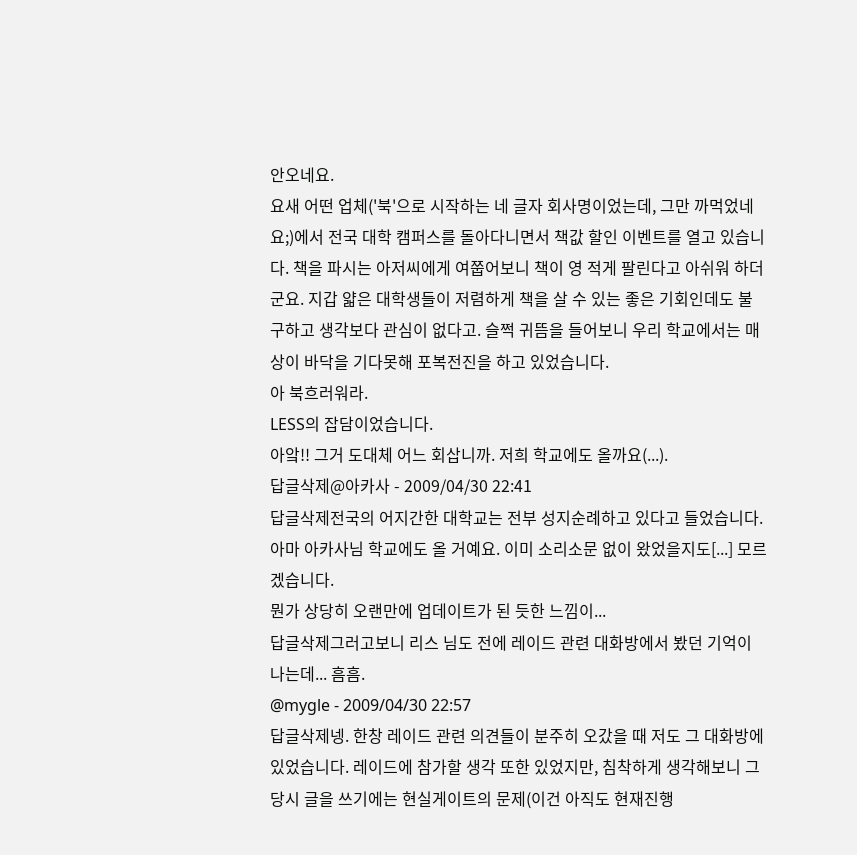안오네요.
요새 어떤 업체('북'으로 시작하는 네 글자 회사명이었는데, 그만 까먹었네요;)에서 전국 대학 캠퍼스를 돌아다니면서 책값 할인 이벤트를 열고 있습니다. 책을 파시는 아저씨에게 여쭙어보니 책이 영 적게 팔린다고 아쉬워 하더군요. 지갑 얇은 대학생들이 저렴하게 책을 살 수 있는 좋은 기회인데도 불구하고 생각보다 관심이 없다고. 슬쩍 귀뜸을 들어보니 우리 학교에서는 매상이 바닥을 기다못해 포복전진을 하고 있었습니다.
아 북흐러워라.
LESS의 잡담이었습니다.
아앜!! 그거 도대체 어느 회삽니까. 저희 학교에도 올까요(...).
답글삭제@아카사 - 2009/04/30 22:41
답글삭제전국의 어지간한 대학교는 전부 성지순례하고 있다고 들었습니다. 아마 아카사님 학교에도 올 거예요. 이미 소리소문 없이 왔었을지도[...] 모르겠습니다.
뭔가 상당히 오랜만에 업데이트가 된 듯한 느낌이...
답글삭제그러고보니 리스 님도 전에 레이드 관련 대화방에서 봤던 기억이 나는데... 흠흠.
@mygle - 2009/04/30 22:57
답글삭제넹. 한창 레이드 관련 의견들이 분주히 오갔을 때 저도 그 대화방에 있었습니다. 레이드에 참가할 생각 또한 있었지만, 침착하게 생각해보니 그 당시 글을 쓰기에는 현실게이트의 문제(이건 아직도 현재진행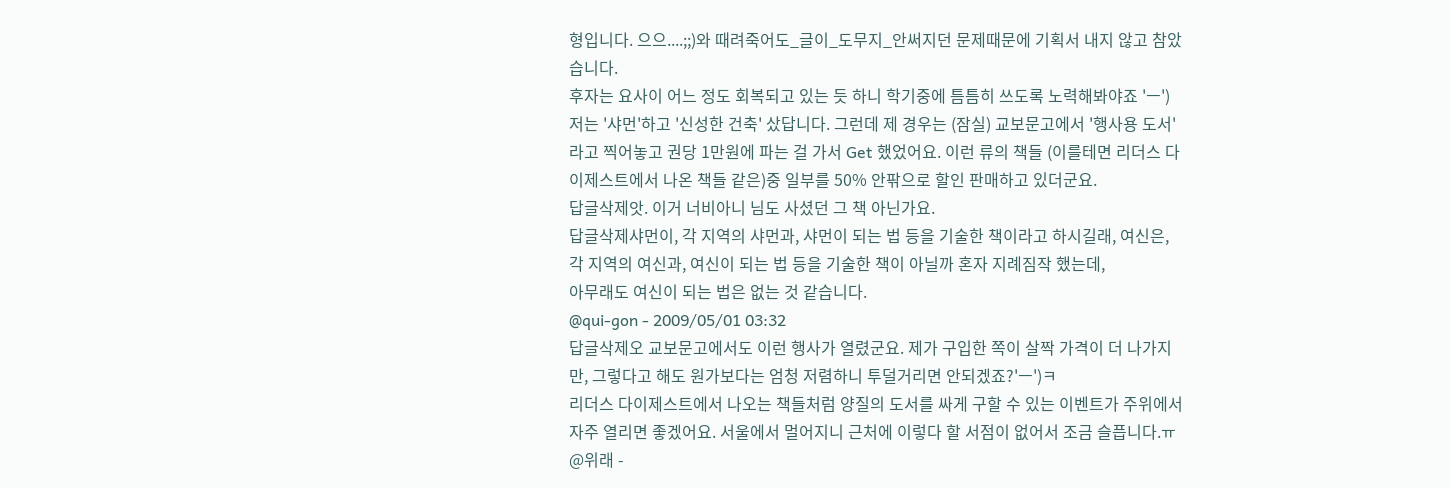형입니다. 으으....;;)와 때려죽어도_글이_도무지_안써지던 문제때문에 기획서 내지 않고 참았습니다.
후자는 요사이 어느 정도 회복되고 있는 듯 하니 학기중에 틈틈히 쓰도록 노력해봐야죠 'ㅡ')
저는 '샤먼'하고 '신성한 건축' 샀답니다. 그런데 제 경우는 (잠실) 교보문고에서 '행사용 도서'라고 찍어놓고 권당 1만원에 파는 걸 가서 Get 했었어요. 이런 류의 책들 (이를테면 리더스 다이제스트에서 나온 책들 같은)중 일부를 50% 안팎으로 할인 판매하고 있더군요.
답글삭제앗. 이거 너비아니 님도 사셨던 그 책 아닌가요.
답글삭제샤먼이, 각 지역의 샤먼과, 샤먼이 되는 법 등을 기술한 책이라고 하시길래, 여신은, 각 지역의 여신과, 여신이 되는 법 등을 기술한 책이 아닐까 혼자 지례짐작 했는데,
아무래도 여신이 되는 법은 없는 것 같습니다.
@qui-gon - 2009/05/01 03:32
답글삭제오 교보문고에서도 이런 행사가 열렸군요. 제가 구입한 쪽이 살짝 가격이 더 나가지만, 그렇다고 해도 원가보다는 엄청 저렴하니 투덜거리면 안되겠죠?'ㅡ')ㅋ
리더스 다이제스트에서 나오는 책들처럼 양질의 도서를 싸게 구할 수 있는 이벤트가 주위에서 자주 열리면 좋겠어요. 서울에서 멀어지니 근처에 이렇다 할 서점이 없어서 조금 슬픕니다.ㅠ
@위래 -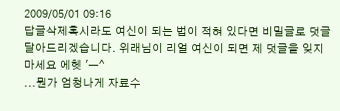2009/05/01 09:16
답글삭제혹시라도 여신이 되는 법이 적혀 있다면 비밀글로 덧글 달아드리겠습니다. 위래님이 리얼 여신이 되면 제 덧글을 잊지 마세요 에헷 'ㅡ^
...뭔가 엄청나게 자료수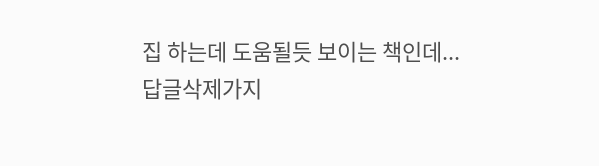집 하는데 도움될듯 보이는 책인데...
답글삭제가지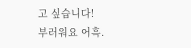고 싶습니다!
부러워요 어흑.